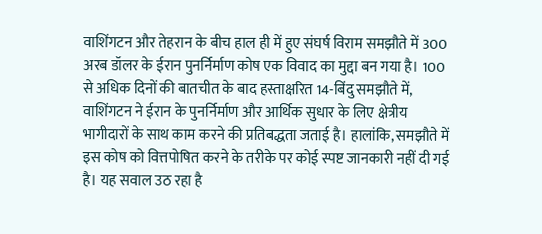वाशिंगटन और तेहरान के बीच हाल ही में हुए संघर्ष विराम समझौते में 300 अरब डॉलर के ईरान पुनर्निर्माण कोष एक विवाद का मुद्दा बन गया है। 100 से अधिक दिनों की बातचीत के बाद हस्ताक्षरित 14-बिंदु समझौते में, वाशिंगटन ने ईरान के पुनर्निर्माण और आर्थिक सुधार के लिए क्षेत्रीय भागीदारों के साथ काम करने की प्रतिबद्धता जताई है। हालांकि, समझौते में इस कोष को वित्तपोषित करने के तरीके पर कोई स्पष्ट जानकारी नहीं दी गई है। यह सवाल उठ रहा है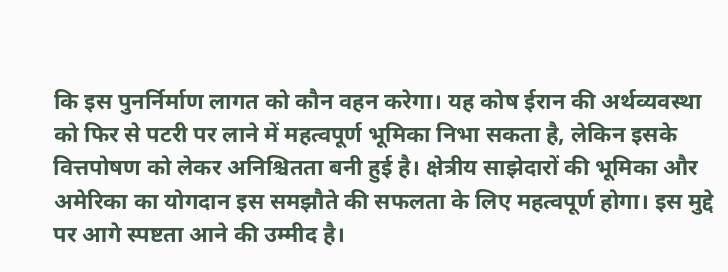कि इस पुनर्निर्माण लागत को कौन वहन करेगा। यह कोष ईरान की अर्थव्यवस्था को फिर से पटरी पर लाने में महत्वपूर्ण भूमिका निभा सकता है, लेकिन इसके वित्तपोषण को लेकर अनिश्चितता बनी हुई है। क्षेत्रीय साझेदारों की भूमिका और अमेरिका का योगदान इस समझौते की सफलता के लिए महत्वपूर्ण होगा। इस मुद्दे पर आगे स्पष्टता आने की उम्मीद है।